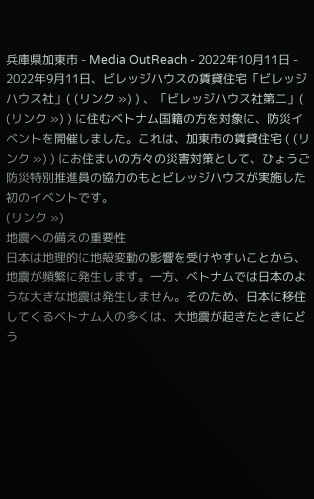兵庫県加東市 - Media OutReach - 2022年10月11日 - 2022年9月11日、ビレッジハウスの賃貸住宅「ビレッジハウス社」( (リンク ») ) 、「ビレッジハウス社第二」( (リンク ») ) に住むベトナム国籍の方を対象に、防災イベントを開催しました。これは、加東市の賃貸住宅 ( (リンク ») ) にお住まいの方々の災害対策として、ひょうご防災特別推進員の協力のもとビレッジハウスが実施した初のイベントです。
(リンク »)
地震への備えの重要性
日本は地理的に地殻変動の影響を受けやすいことから、地震が頻繁に発生します。一方、ベトナムでは日本のような大きな地震は発生しません。そのため、日本に移住してくるベトナム人の多くは、大地震が起きたときにどう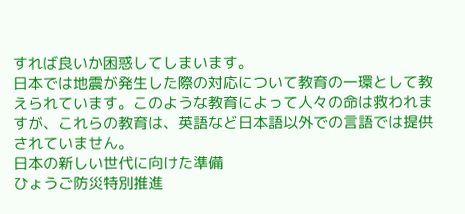すれば良いか困惑してしまいます。
日本では地震が発生した際の対応について教育の一環として教えられています。このような教育によって人々の命は救われますが、これらの教育は、英語など日本語以外での言語では提供されていません。
日本の新しい世代に向けた準備
ひょうご防災特別推進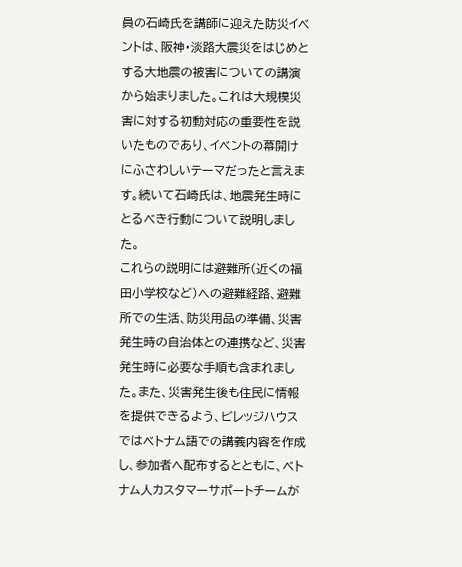員の石崎氏を講師に迎えた防災イベントは、阪神・淡路大震災をはじめとする大地震の被害についての講演から始まりました。これは大規模災害に対する初動対応の重要性を説いたものであり、イベントの幕開けにふさわしいテーマだったと言えます。続いて石崎氏は、地震発生時にとるべき行動について説明しました。
これらの説明には避難所(近くの福田小学校など)への避難経路、避難所での生活、防災用品の準備、災害発生時の自治体との連携など、災害発生時に必要な手順も含まれました。また、災害発生後も住民に情報を提供できるよう、ビレッジハウスではベトナム語での講義内容を作成し、参加者へ配布するとともに、ベトナム人カスタマーサポートチームが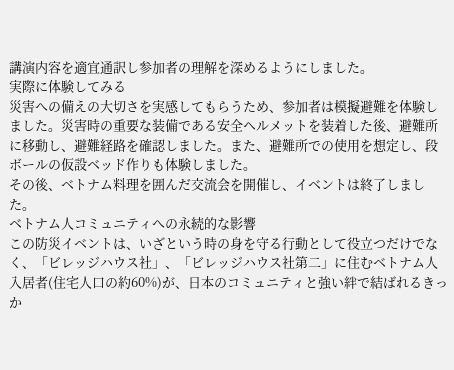講演内容を適宜通訳し参加者の理解を深めるようにしました。
実際に体験してみる
災害への備えの大切さを実感してもらうため、参加者は模擬避難を体験しました。災害時の重要な装備である安全ヘルメットを装着した後、避難所に移動し、避難経路を確認しました。また、避難所での使用を想定し、段ボールの仮設ベッド作りも体験しました。
その後、ベトナム料理を囲んだ交流会を開催し、イベントは終了しました。
ベトナム人コミュニティへの永続的な影響
この防災イベントは、いざという時の身を守る行動として役立つだけでなく、「ビレッジハウス社」、「ビレッジハウス社第二」に住むベトナム人入居者(住宅人口の約60%)が、日本のコミュニティと強い絆で結ばれるきっか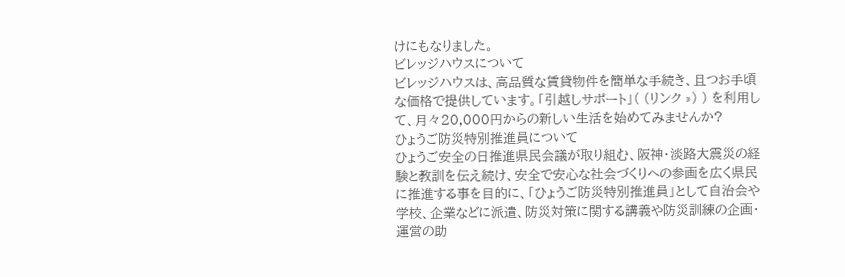けにもなりました。
ビレッジハウスについて
ビレッジハウスは、高品質な賃貸物件を簡単な手続き、且つお手頃な価格で提供しています。「引越しサポート」( (リンク ») ) を利用して、月々20,000円からの新しい生活を始めてみませんか?
ひょうご防災特別推進員について
ひょうご安全の日推進県民会議が取り組む、阪神・淡路大震災の経験と教訓を伝え続け、安全で安心な社会づくりへの参画を広く県民に推進する事を目的に、「ひょうご防災特別推進員」として自治会や学校、企業などに派遣、防災対策に関する講義や防災訓練の企画・運営の助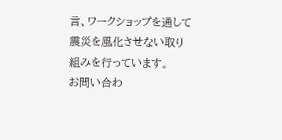言、ワークショップを通して震災を風化させない取り組みを行っています。
お問い合わ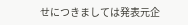せにつきましては発表元企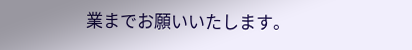業までお願いいたします。